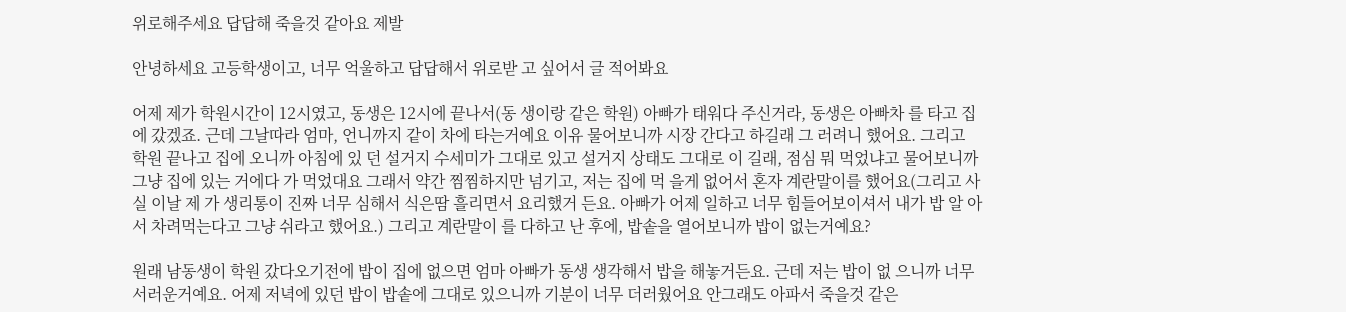위로해주세요 답답해 죽을것 같아요 제발

안녕하세요 고등학생이고, 너무 억울하고 답답해서 위로받 고 싶어서 글 적어봐요

어제 제가 학원시간이 12시였고, 동생은 12시에 끝나서(동 생이랑 같은 학원) 아빠가 태워다 주신거라, 동생은 아빠차 를 타고 집에 갔겠죠. 근데 그날따라 엄마, 언니까지 같이 차에 타는거예요 이유 물어보니까 시장 간다고 하길래 그 러려니 했어요. 그리고 학원 끝나고 집에 오니까 아침에 있 던 설거지 수세미가 그대로 있고 설거지 상태도 그대로 이 길래, 점심 뭐 먹었냐고 물어보니까 그냥 집에 있는 거에다 가 먹었대요 그래서 약간 찜찜하지만 넘기고, 저는 집에 먹 을게 없어서 혼자 계란말이를 했어요(그리고 사실 이날 제 가 생리통이 진짜 너무 심해서 식은땀 흘리면서 요리했거 든요. 아빠가 어제 일하고 너무 힘들어보이셔서 내가 밥 알 아서 차려먹는다고 그냥 쉬라고 했어요.) 그리고 계란말이 를 다하고 난 후에, 밥솥을 열어보니까 밥이 없는거예요?

원래 남동생이 학원 갔다오기전에 밥이 집에 없으면 엄마 아빠가 동생 생각해서 밥을 해놓거든요. 근데 저는 밥이 없 으니까 너무 서러운거예요. 어제 저녁에 있던 밥이 밥솥에 그대로 있으니까 기분이 너무 더러웠어요 안그래도 아파서 죽을것 같은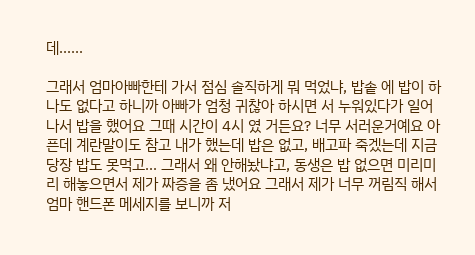데......

그래서 엄마아빠한테 가서 점심 솔직하게 뭐 먹었냐, 밥솥 에 밥이 하나도 없다고 하니까 아빠가 엄청 귀찮아 하시면 서 누워있다가 일어나서 밥을 했어요 그때 시간이 4시 였 거든요? 너무 서러운거예요 아픈데 계란말이도 참고 내가 했는데 밥은 없고, 배고파 죽겠는데 지금 당장 밥도 못먹고... 그래서 왜 안해놨냐고, 동생은 밥 없으면 미리미리 해놓으면서 제가 짜증을 좀 냈어요 그래서 제가 너무 꺼림직 해서 엄마 핸드폰 메세지를 보니까 저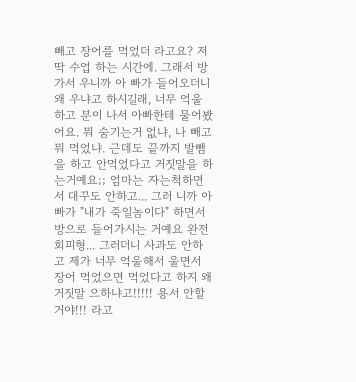빼고 장어를 먹었더 라고요? 저 딱 수업 하는 시간에. 그래서 방가서 우니까 아 빠가 들어오더니 왜 우냐고 하시길래, 너무 억울하고 분이 나서 아빠한테 물어봤어요. 뭐 숨기는거 없냐, 나 빼고 뭐 먹었냐. 근데도 끝까지 발뺌을 하고 안먹었다고 거짓말을 하는거예요;; 엄마는 자는척하면서 대꾸도 안하고... 그러 니까 아빠가 "내가 죽일놈이다" 하면서 방으로 들어가시는 거예요 완전 회피형... 그러더니 사과도 안하고 제가 너무 억울해서 울면서 장어 먹었으면 먹었다고 하지 왜 거짓말 으하냐고!!!!! 용서 안할거야!!! 라고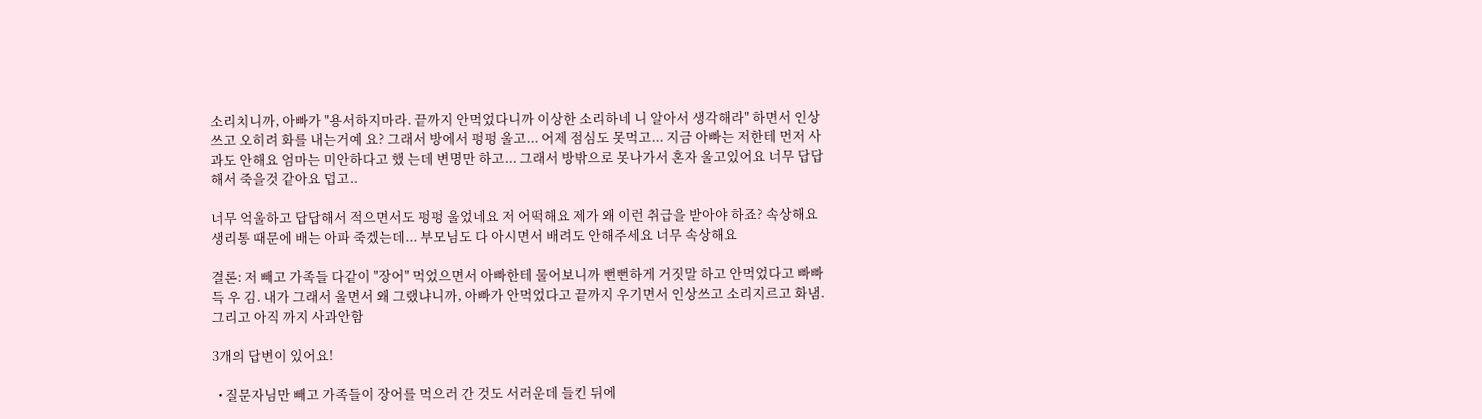소리치니까, 아빠가 "용서하지마라. 끝까지 안먹었다니까 이상한 소리하네 니 알아서 생각해라" 하면서 인상쓰고 오히려 화를 내는거예 요? 그래서 방에서 펑펑 울고... 어제 점심도 못먹고... 지금 아빠는 저한테 먼저 사과도 안해요 엄마는 미안하다고 했 는데 변명만 하고... 그래서 방밖으로 못나가서 혼자 울고있어요 너무 답답해서 죽을것 같아요 덥고..

너무 억울하고 답답해서 적으면서도 펑펑 울었네요 저 어떡해요 제가 왜 이런 취급을 받아야 하죠? 속상해요 생리통 때문에 배는 아파 죽겠는데... 부모님도 다 아시면서 배려도 안해주세요 너무 속상해요

결론: 저 빼고 가족들 다같이 "장어" 먹었으면서 아빠한테 물어보니까 뻔뻔하게 거짓말 하고 안먹었다고 빠빠득 우 김. 내가 그래서 울면서 왜 그랬냐니까, 아빠가 안먹었다고 끝까지 우기면서 인상쓰고 소리지르고 화냄. 그리고 아직 까지 사과안함

3개의 답변이 있어요!

  • 질문자님만 빼고 가족들이 장어를 먹으러 간 것도 서러운데 들킨 뒤에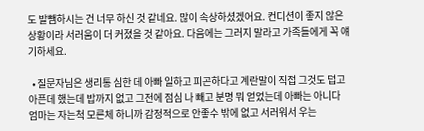도 발뺌하시는 건 너무 하신 것 같네요. 많이 속상하셨겠어요. 컨디션이 좋지 않은 상황이라 서러움이 더 커졌을 것 같아요. 다음에는 그러지 말라고 가족들에게 꼭 얘기하세요.

  • 질문자님은 생리통 심한 데 아빠 일하고 피곤하다고 계란말이 직접 그것도 덥고 아픈데 했는데 밥까지 없고 그전에 점심 나 빼고 분명 뭐 얻었는데 아빠는 아니다 엄마는 자는척 모른체 하니까 감정적으로 안좋수 밖에 없고 서러워서 우는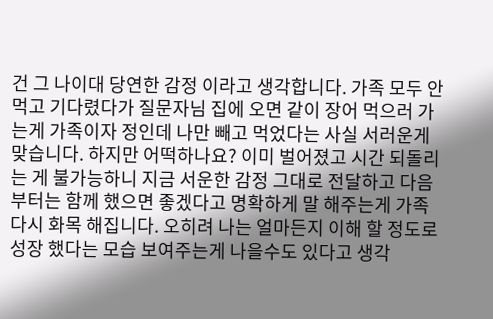건 그 나이대 당연한 감정 이라고 생각합니다. 가족 모두 안먹고 기다렸다가 질문자님 집에 오면 같이 장어 먹으러 가는게 가족이자 정인데 나만 빼고 먹었다는 사실 서러운게 맞습니다. 하지만 어떡하나요? 이미 벌어졌고 시간 되돌리는 게 불가능하니 지금 서운한 감정 그대로 전달하고 다음부터는 함께 했으면 좋겠다고 명확하게 말 해주는게 가족 다시 화목 해집니다. 오히려 나는 얼마든지 이해 할 정도로 성장 했다는 모습 보여주는게 나을수도 있다고 생각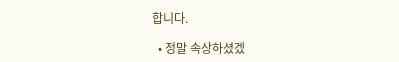합니다.

  • 정말 속상하셨겠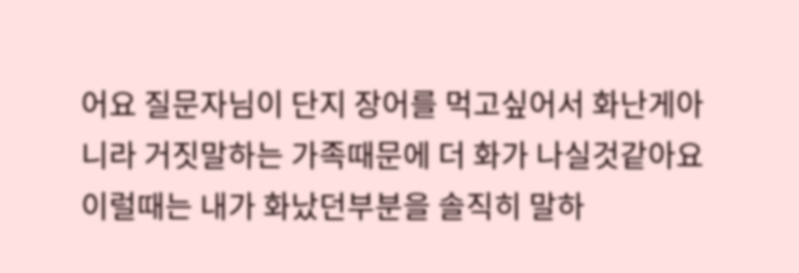어요 질문자님이 단지 장어를 먹고싶어서 화난게아니라 거짓말하는 가족때문에 더 화가 나실것같아요 이럴때는 내가 화났던부분을 솔직히 말하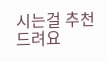시는걸 추천드려요